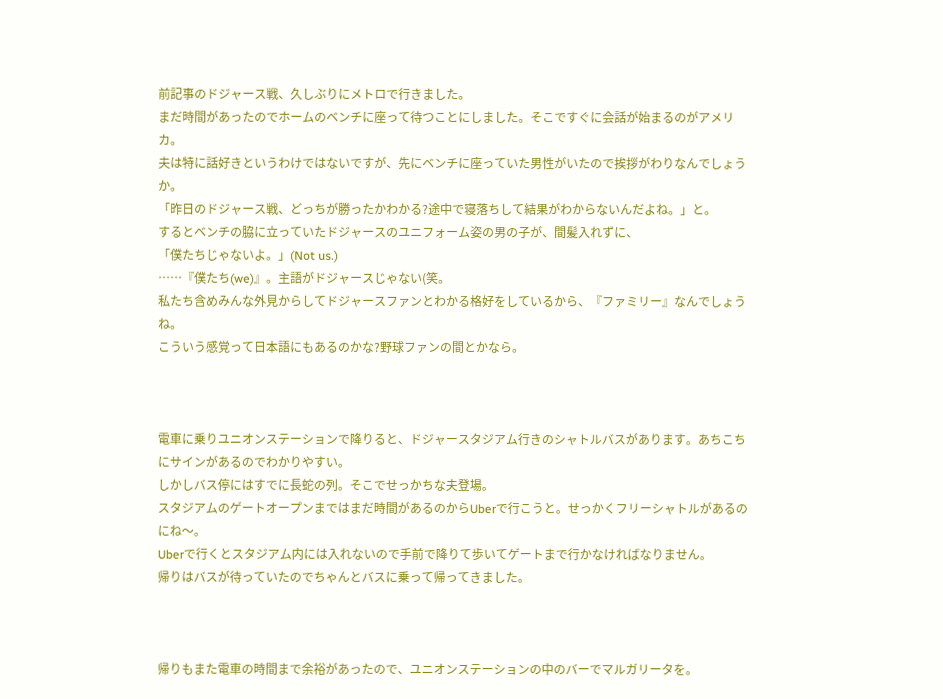前記事のドジャース戦、久しぶりにメトロで行きました。
まだ時間があったのでホームのベンチに座って待つことにしました。そこですぐに会話が始まるのがアメリカ。
夫は特に話好きというわけではないですが、先にベンチに座っていた男性がいたので挨拶がわりなんでしょうか。
「昨日のドジャース戦、どっちが勝ったかわかる?途中で寝落ちして結果がわからないんだよね。」と。
するとベンチの脇に立っていたドジャースのユニフォーム姿の男の子が、間髪入れずに、
「僕たちじゃないよ。」(Not us.)
……『僕たち(we)』。主語がドジャースじゃない(笑。
私たち含めみんな外見からしてドジャースファンとわかる格好をしているから、『ファミリー』なんでしょうね。
こういう感覚って日本語にもあるのかな?野球ファンの間とかなら。



電車に乗りユニオンステーションで降りると、ドジャースタジアム行きのシャトルバスがあります。あちこちにサインがあるのでわかりやすい。
しかしバス停にはすでに長蛇の列。そこでせっかちな夫登場。
スタジアムのゲートオープンまではまだ時間があるのからUberで行こうと。せっかくフリーシャトルがあるのにね〜。
Uberで行くとスタジアム内には入れないので手前で降りて歩いてゲートまで行かなければなりません。
帰りはバスが待っていたのでちゃんとバスに乗って帰ってきました。



帰りもまた電車の時間まで余裕があったので、ユニオンステーションの中のバーでマルガリータを。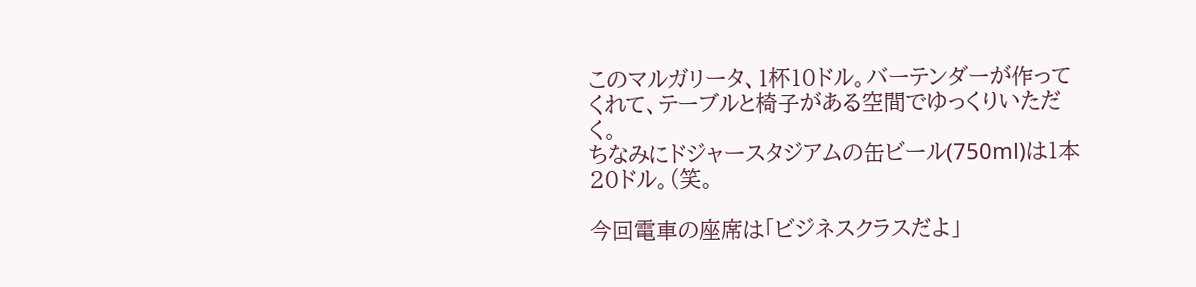このマルガリータ、1杯10ドル。バーテンダーが作ってくれて、テーブルと椅子がある空間でゆっくりいただく。
ちなみにドジャースタジアムの缶ビール(750ml)は1本20ドル。(笑。

今回電車の座席は「ビジネスクラスだよ」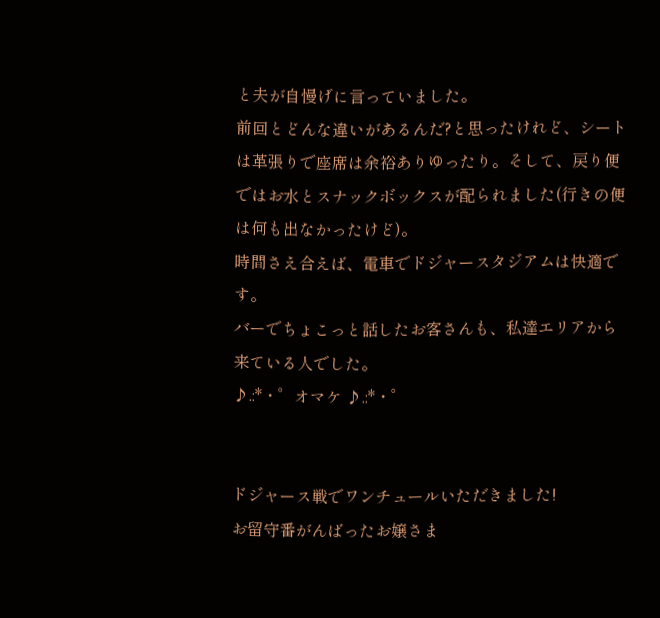と夫が自慢げに言っていました。
前回とどんな違いがあるんだ?と思ったけれど、シートは革張りで座席は余裕ありゆったり。そして、戻り便ではお水とスナックボックスが配られました(行きの便は何も出なかったけど)。
時間さえ合えば、電車でドジャースタジアムは快適です。
バーでちょこっと話したお客さんも、私達エリアから来ている人でした。
♪.:*・゜オマケ ♪.:*・゜


ドジャース戦でワンチュールいただきました!
お留守番がんばったお嬢さま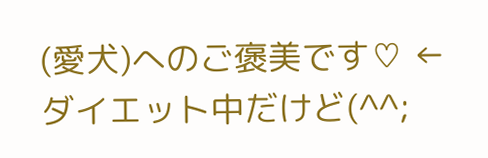(愛犬)へのご褒美です♡ ←ダイエット中だけど(^^;